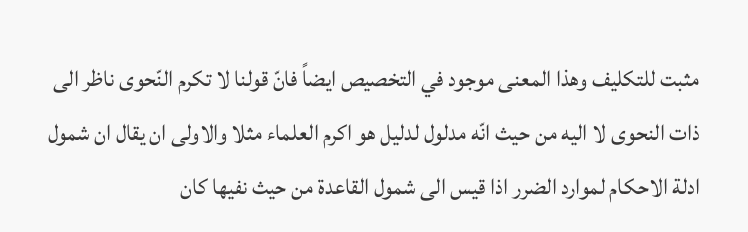مثبت للتكليف وهذا المعنى موجود في التخصيص ايضاً فانّ قولنا لا تكرم النّحوى ناظر الى ذات النحوى لا اليه من حيث انّه مدلول لدليل هو اكرم العلماء مثلا والاولى ان يقال ان شمول ادلة الاحكام لموارد الضرر اذا قيس الى شمول القاعدة من حيث نفيها كان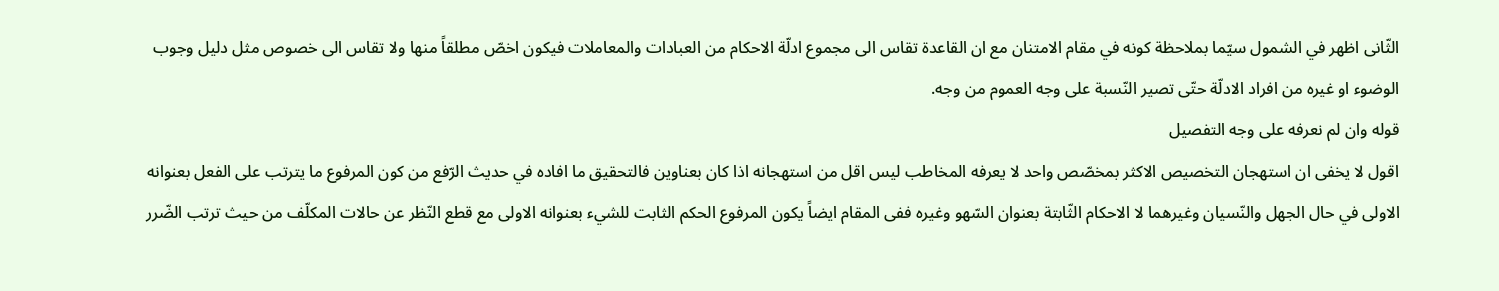الثّانى اظهر في الشمول سيّما بملاحظة كونه في مقام الامتنان مع ان القاعدة تقاس الى مجموع ادلّة الاحكام من العبادات والمعاملات فيكون اخصّ مطلقاً منها ولا تقاس الى خصوص مثل دليل وجوب الوضوء او غيره من افراد الادلّة حتّى تصير النّسبة على وجه العموم من وجه.
قوله وان لم نعرفه على وجه التفصيل
اقول لا يخفى ان استهجان التخصيص الاكثر بمخصّص واحد لا يعرفه المخاطب ليس اقل من استهجانه اذا كان بعناوين فالتحقيق ما افاده في حديث الرّفع من كون المرفوع ما يترتب على الفعل بعنوانه الاولى في حال الجهل والنّسيان وغيرهما لا الاحكام الثّابتة بعنوان السّهو وغيره ففى المقام ايضاً يكون المرفوع الحكم الثابت للشيء بعنوانه الاولى مع قطع النّظر عن حالات المكلّف من حيث ترتب الضّرر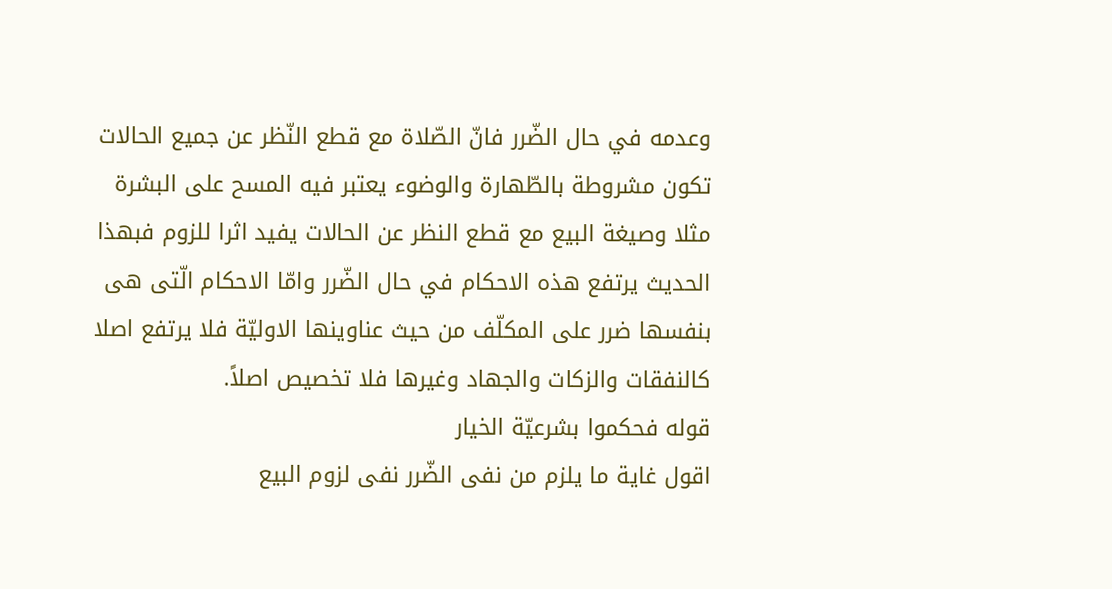وعدمه في حال الضّرر فانّ الصّلاة مع قطع النّظر عن جميع الحالات تكون مشروطة بالطّهارة والوضوء يعتبر فيه المسح على البشرة مثلا وصيغة البيع مع قطع النظر عن الحالات يفيد اثرا للزوم فبهذا الحديث يرتفع هذه الاحكام في حال الضّرر وامّا الاحكام الّتى هى بنفسها ضرر على المكلّف من حيث عناوينها الاوليّة فلا يرتفع اصلا كالنفقات والزكات والجهاد وغيرها فلا تخصيص اصلاً.
قوله فحكموا بشرعيّة الخيار
اقول غاية ما يلزم من نفى الضّرر نفى لزوم البيع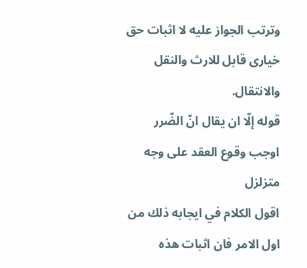وترتب الجواز عليه لا اثبات حق خيارى قابل للارث والنقل والانتقال.
قوله إلّا ان يقال انّ الضّرر اوجب وقوع العقد على وجه متزلزل
اقول الكلام في ايجابه ذلك من اول الامر فان اثبات هذه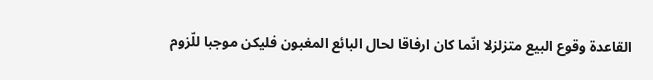القاعدة وقوع البيع متزلزلا انّما كان ارفاقا لحال البائع المغبون فليكن موجبا للّزوم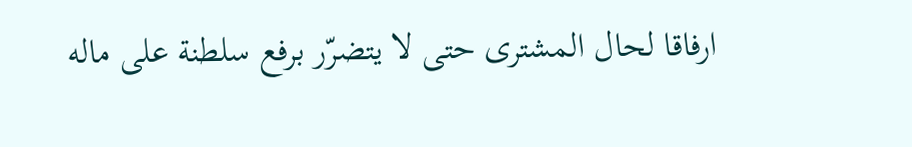ارفاقا لحال المشترى حتى لا يتضرّر برفع سلطنة على ماله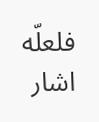فلعلّه اشار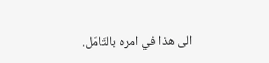الى هذا في امره بالتّامّل.